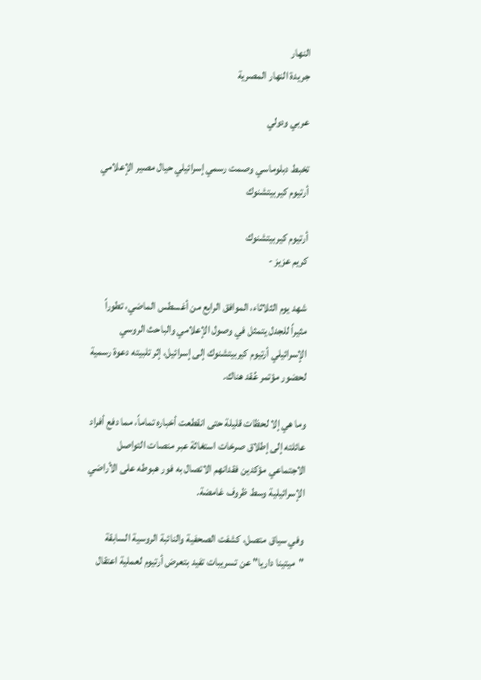النهار
جريدة النهار المصرية

عربي ودولي

تخبط دبلوماسي وصمت رسمي إسرائيلي حيال مصير الإعلامي أرتيوم كيربيتشنوك

أرتيوم كيربيتشنوك
كريم عزيز -

شهد يوم الثلاثاء، الموافق الرابع من أغسطس الماضي، تطوراً مثيراً للجدل يتمثل في وصول الإعلامي والباحث الروسي الإسرائيلي أرتيوم كيربيتشنوك إلى إسرائيل، إثر تلبيته دعوة رسمية لحضور مؤتمر عُقد هناك.

وما هي إلا لحظات قليلة حتى انقطعت أخباره تماماً، مما دفع أفراد عائلته إلى إطلاق صرخات استغاثة عبر منصات التواصل الاجتماعي مؤكدين فقدانهم الاتصال به فور هبوطه على الأراضي الإسرائيلية وسط ظروف غامضة.

وفي سياق متصل، كشفت الصحفية والنائبة الروسية السابقة "ميتينا داريا" عن تسريبات تفيد بتعرض أرتيوم لعملية اعتقال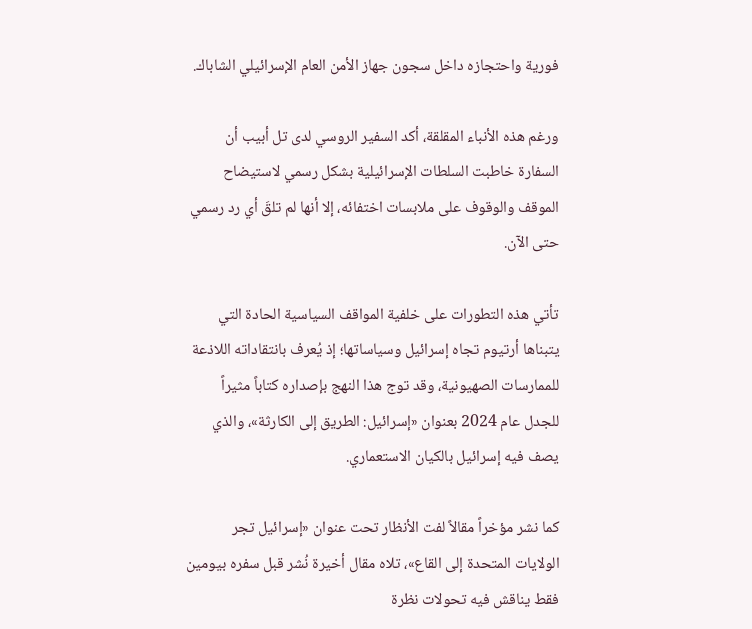فورية واحتجازه داخل سجون جهاز الأمن العام الإسرائيلي الشاباك.

ورغم هذه الأنباء المقلقة، أكد السفير الروسي لدى تل أبيب أن السفارة خاطبت السلطات الإسرائيلية بشكل رسمي لاستيضاح الموقف والوقوف على ملابسات اختفائه، إلا أنها لم تلقَ أي رد رسمي حتى الآن.

تأتي هذه التطورات على خلفية المواقف السياسية الحادة التي يتبناها أرتيوم تجاه إسرائيل وسياساتها؛ إذ يُعرف بانتقاداته اللاذعة للممارسات الصهيونية، وقد توج هذا النهج بإصداره كتاباً مثيراً للجدل عام 2024 بعنوان «إسرائيل: الطريق إلى الكارثة»، والذي يصف فيه إسرائيل بالكيان الاستعماري.

كما نشر مؤخراً مقالاً لفت الأنظار تحت عنوان «إسرائيل تجر الولايات المتحدة إلى القاع»، تلاه مقال أخيرة نُشر قبل سفره بيومين فقط يناقش فيه تحولات نظرة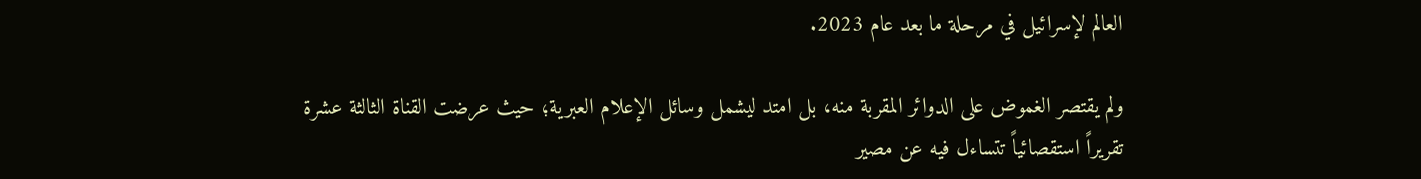العالم لإسرائيل في مرحلة ما بعد عام 2023.

ولم يقتصر الغموض على الدوائر المقربة منه، بل امتد ليشمل وسائل الإعلام العبرية؛ حيث عرضت القناة الثالثة عشرة تقريراً استقصائياً تتساءل فيه عن مصير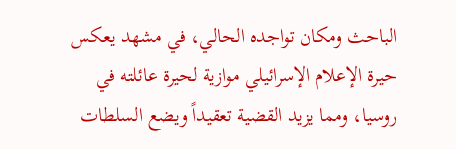الباحث ومكان تواجده الحالي، في مشهد يعكس حيرة الإعلام الإسرائيلي موازية لحيرة عائلته في روسيا، ومما يزيد القضية تعقيداً ويضع السلطات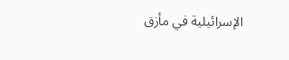الإسرائيلية في مأزق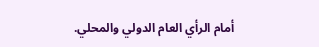أمام الرأي العام الدولي والمحلي.